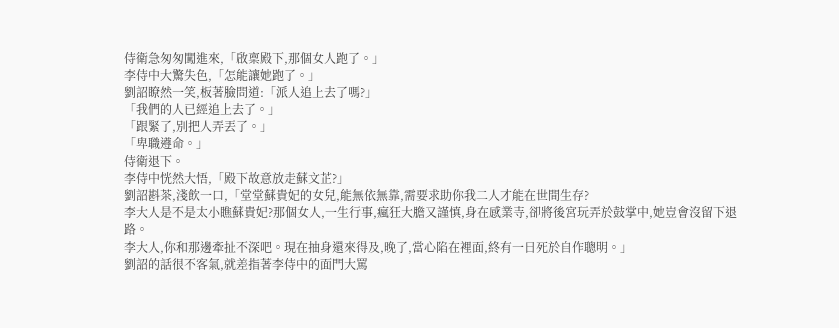侍衛急匆匆闖進來,「啟稟殿下,那個女人跑了。」
李侍中大驚失色,「怎能讓她跑了。」
劉詔瞭然一笑,板著臉問道:「派人追上去了嗎?」
「我們的人已經追上去了。」
「跟緊了,別把人弄丟了。」
「卑職遵命。」
侍衛退下。
李侍中恍然大悟,「殿下故意放走蘇文芷?」
劉詔斟茶,淺飲一口,「堂堂蘇貴妃的女兒,能無依無靠,需要求助你我二人才能在世間生存?
李大人是不是太小瞧蘇貴妃?那個女人,一生行事,瘋狂大膽又謹慎,身在感業寺,卻將後宮玩弄於鼓掌中,她豈會沒留下退路。
李大人,你和那邊牽扯不深吧。現在抽身還來得及,晚了,當心陷在裡面,終有一日死於自作聰明。」
劉詔的話很不客氣,就差指著李侍中的面門大罵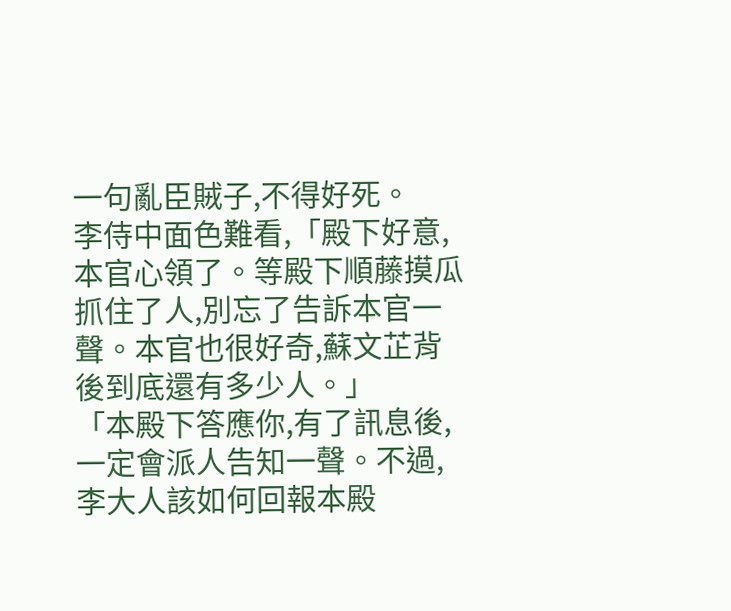一句亂臣賊子,不得好死。
李侍中面色難看,「殿下好意,本官心領了。等殿下順藤摸瓜抓住了人,別忘了告訴本官一聲。本官也很好奇,蘇文芷背後到底還有多少人。」
「本殿下答應你,有了訊息後,一定會派人告知一聲。不過,李大人該如何回報本殿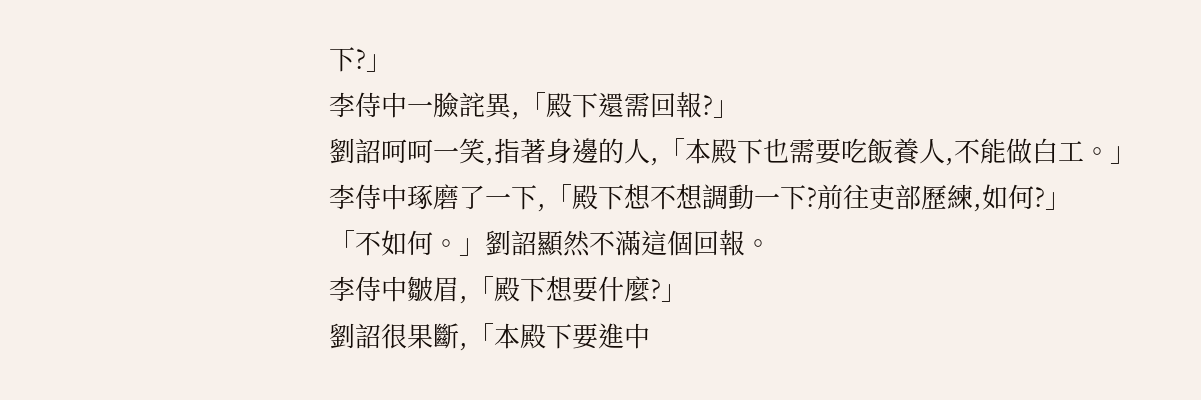下?」
李侍中一臉詫異,「殿下還需回報?」
劉詔呵呵一笑,指著身邊的人,「本殿下也需要吃飯養人,不能做白工。」
李侍中琢磨了一下,「殿下想不想調動一下?前往吏部歷練,如何?」
「不如何。」劉詔顯然不滿這個回報。
李侍中皺眉,「殿下想要什麼?」
劉詔很果斷,「本殿下要進中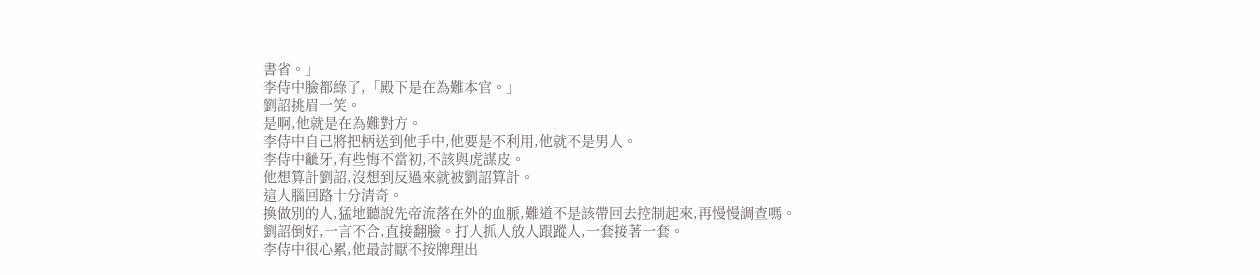書省。」
李侍中臉都綠了,「殿下是在為難本官。」
劉詔挑眉一笑。
是啊,他就是在為難對方。
李侍中自己將把柄送到他手中,他要是不利用,他就不是男人。
李侍中齜牙,有些悔不當初,不該與虎謀皮。
他想算計劉詔,沒想到反過來就被劉詔算計。
這人腦回路十分清奇。
換做別的人,猛地聽說先帝流落在外的血脈,難道不是該帶回去控制起來,再慢慢調查嗎。
劉詔倒好,一言不合,直接翻臉。打人抓人放人跟蹤人,一套接著一套。
李侍中很心累,他最討厭不按牌理出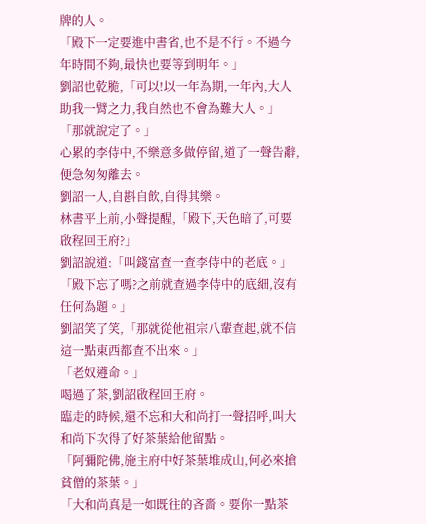牌的人。
「殿下一定要進中書省,也不是不行。不過今年時間不夠,最快也要等到明年。」
劉詔也乾脆,「可以!以一年為期,一年內,大人助我一臂之力,我自然也不會為難大人。」
「那就說定了。」
心累的李侍中,不樂意多做停留,道了一聲告辭,便急匆匆離去。
劉詔一人,自斟自飲,自得其樂。
林書平上前,小聲提醒,「殿下,天色暗了,可要啟程回王府?」
劉詔說道:「叫錢富查一查李侍中的老底。」
「殿下忘了嗎?之前就查過李侍中的底細,沒有任何為題。」
劉詔笑了笑,「那就從他祖宗八輩查起,就不信這一點東西都查不出來。」
「老奴遵命。」
喝過了茶,劉詔啟程回王府。
臨走的時候,還不忘和大和尚打一聲招呼,叫大和尚下次得了好茶葉給他留點。
「阿彌陀佛,施主府中好茶葉堆成山,何必來搶貧僧的茶葉。」
「大和尚真是一如既往的吝嗇。要你一點茶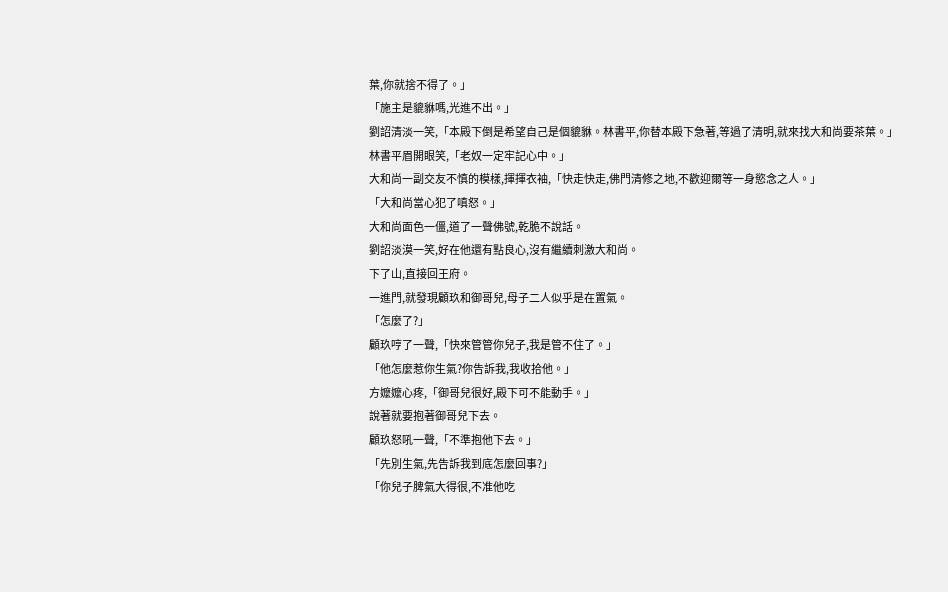葉,你就捨不得了。」
「施主是貔貅嗎,光進不出。」
劉詔清淡一笑,「本殿下倒是希望自己是個貔貅。林書平,你替本殿下急著,等過了清明,就來找大和尚要茶葉。」
林書平眉開眼笑,「老奴一定牢記心中。」
大和尚一副交友不慎的模樣,揮揮衣袖,「快走快走,佛門清修之地,不歡迎爾等一身慾念之人。」
「大和尚當心犯了嗔怒。」
大和尚面色一僵,道了一聲佛號,乾脆不說話。
劉詔淡漠一笑,好在他還有點良心,沒有繼續刺激大和尚。
下了山,直接回王府。
一進門,就發現顧玖和御哥兒,母子二人似乎是在置氣。
「怎麼了?」
顧玖哼了一聲,「快來管管你兒子,我是管不住了。」
「他怎麼惹你生氣?你告訴我,我收拾他。」
方嬤嬤心疼,「御哥兒很好,殿下可不能動手。」
說著就要抱著御哥兒下去。
顧玖怒吼一聲,「不準抱他下去。」
「先別生氣,先告訴我到底怎麼回事?」
「你兒子脾氣大得很,不准他吃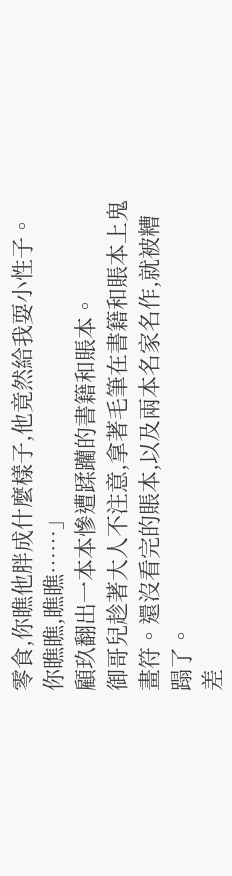零食,你瞧他胖成什麼樣子,他竟然給我耍小性子。你瞧瞧,瞧瞧……」
顧玖翻出一本本慘遭蹂躪的書籍和賬本。
御哥兒趁著大人不注意,拿著毛筆在書籍和賬本上鬼畫符。還沒看完的賬本,以及兩本名家名作,就被糟蹋了。
差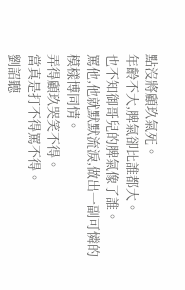點沒將顧玖氣死。
年齡不大,脾氣卻比誰都大。
也不知御哥兒的脾氣像了誰。
罵他,他就默默流淚,做出一副可憐的模樣博同情。
弄得顧玖哭笑不得。
當真是打不得罵不得。
劉詔聽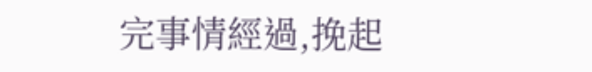完事情經過,挽起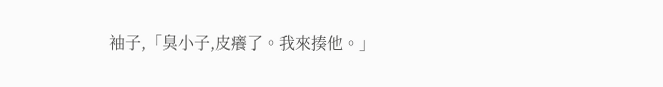袖子,「臭小子,皮癢了。我來揍他。」